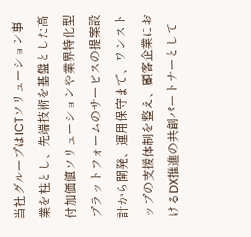当社グループはICTソリューション事業を柱とし、先端技術を基盤とした高付加価値ソリューションや業界特化型プラットフォームのサービスの提案設計から開発、運用保守まで、ワンストップの支援体制を整え、顧客企業におけるDX推進の共創パートナーとして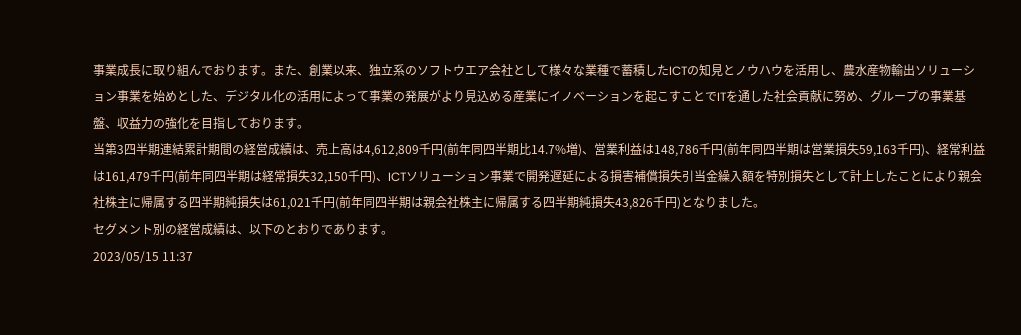事業成長に取り組んでおります。また、創業以来、独立系のソフトウエア会社として様々な業種で蓄積したICTの知見とノウハウを活用し、農水産物輸出ソリューション事業を始めとした、デジタル化の活用によって事業の発展がより見込める産業にイノベーションを起こすことでITを通した社会貢献に努め、グループの事業基盤、収益力の強化を目指しております。
当第3四半期連結累計期間の経営成績は、売上高は4,612,809千円(前年同四半期比14.7%増)、営業利益は148,786千円(前年同四半期は営業損失59,163千円)、経常利益は161,479千円(前年同四半期は経常損失32,150千円)、ICTソリューション事業で開発遅延による損害補償損失引当金繰入額を特別損失として計上したことにより親会社株主に帰属する四半期純損失は61,021千円(前年同四半期は親会社株主に帰属する四半期純損失43,826千円)となりました。
セグメント別の経営成績は、以下のとおりであります。
2023/05/15 11:37